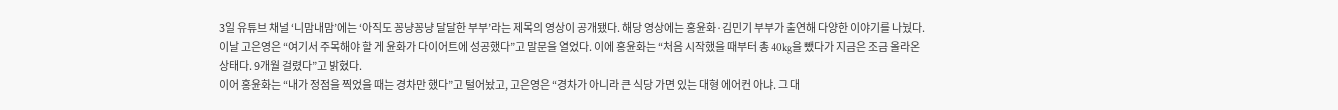3일 유튜브 채널 ‘니맘내맘’에는 ‘아직도 꽁냥꽁냥 달달한 부부’라는 제목의 영상이 공개됐다. 해당 영상에는 홍윤화·김민기 부부가 출연해 다양한 이야기를 나눴다.
이날 고은영은 “여기서 주목해야 할 게 윤화가 다이어트에 성공했다”고 말문을 열었다. 이에 홍윤화는 “처음 시작했을 때부터 총 40kg을 뺐다가 지금은 조금 올라온 상태다. 9개월 걸렸다”고 밝혔다.
이어 홍윤화는 “내가 정점을 찍었을 때는 경차만 했다”고 털어놨고, 고은영은 “경차가 아니라 큰 식당 가면 있는 대형 에어컨 아냐. 그 대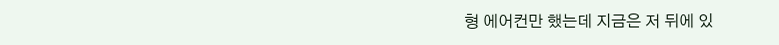형 에어컨만 했는데 지금은 저 뒤에 있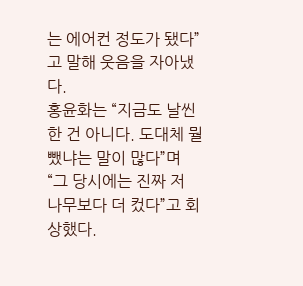는 에어컨 정도가 됐다”고 말해 웃음을 자아냈다.
홍윤화는 “지금도 날씬한 건 아니다. 도대체 뭘 뺐냐는 말이 많다”며 “그 당시에는 진짜 저 나무보다 더 컸다”고 회상했다.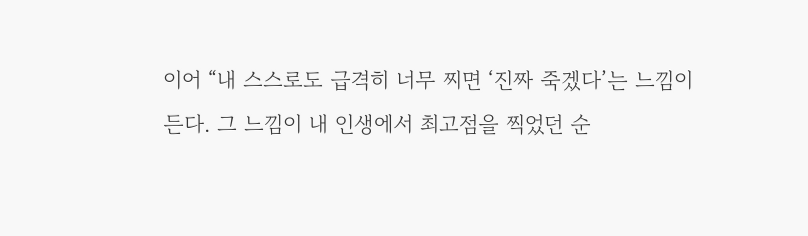이어 “내 스스로도 급격히 너무 찌면 ‘진짜 죽겠다’는 느낌이 든다. 그 느낌이 내 인생에서 최고점을 찍었던 순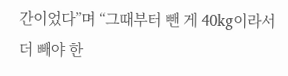간이었다”며 “그때부터 뺀 게 40kg이라서 더 빼야 한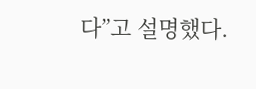다”고 설명했다.